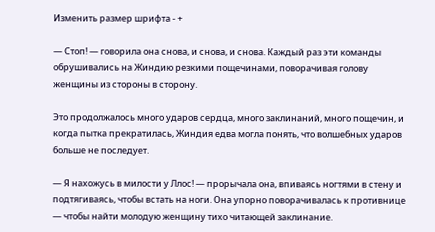Изменить размер шрифта - +

— Стоп! — говорила она снова, и снова, и снова. Каждый раз эти команды обрушивались на Жиндию резкими пощечинами, поворачивая голову женщины из стороны в сторону.

Это продолжалось много ударов сердца, много заклинаний, много пощечин, и когда пытка прекратилась, Жиндия едва могла понять, что волшебных ударов больше не последует.

— Я нахожусь в милости у Ллос! — прорычала она, впиваясь ногтями в стену и подтягиваясь, чтобы встать на ноги. Она упорно поворачивалась к противнице — чтобы найти молодую женщину тихо читающей заклинание.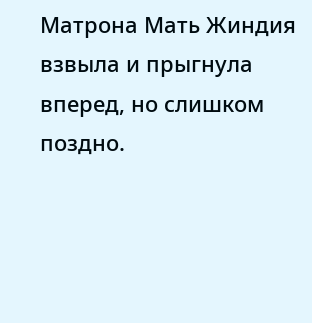Матрона Мать Жиндия взвыла и прыгнула вперед, но слишком поздно.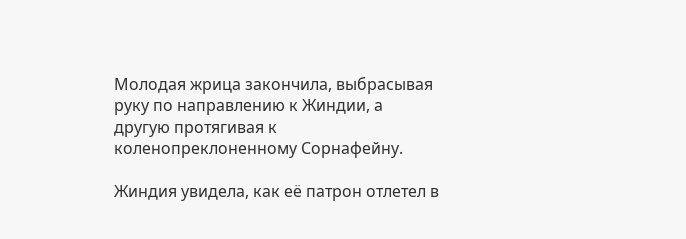Молодая жрица закончила, выбрасывая руку по направлению к Жиндии, а другую протягивая к коленопреклоненному Сорнафейну.

Жиндия увидела, как её патрон отлетел в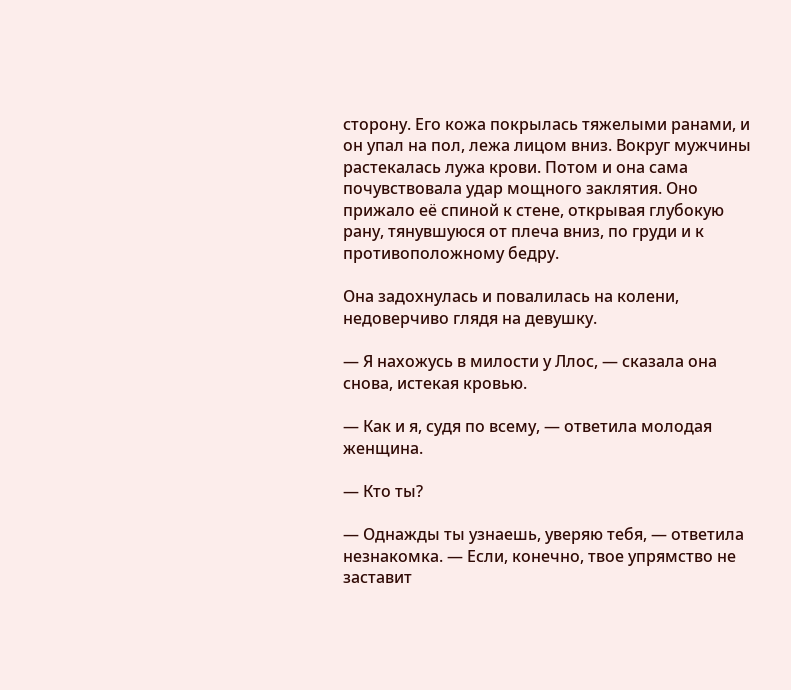сторону. Его кожа покрылась тяжелыми ранами, и он упал на пол, лежа лицом вниз. Вокруг мужчины растекалась лужа крови. Потом и она сама почувствовала удар мощного заклятия. Оно прижало её спиной к стене, открывая глубокую рану, тянувшуюся от плеча вниз, по груди и к противоположному бедру.

Она задохнулась и повалилась на колени, недоверчиво глядя на девушку.

— Я нахожусь в милости у Ллос, — сказала она снова, истекая кровью.

— Как и я, судя по всему, — ответила молодая женщина.

— Кто ты?

— Однажды ты узнаешь, уверяю тебя, — ответила незнакомка. — Если, конечно, твое упрямство не заставит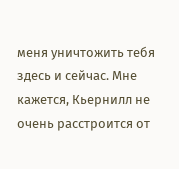меня уничтожить тебя здесь и сейчас. Мне кажется, Кьернилл не очень расстроится от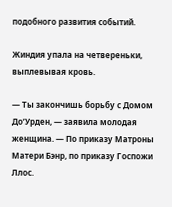подобного развития событий.

Жиндия упала на четвереньки, выплевывая кровь.

— Ты закончишь борьбу с Домом До’Урден, — заявила молодая женщина. — По приказу Матроны Матери Бэнр, по приказу Госпожи Ллос.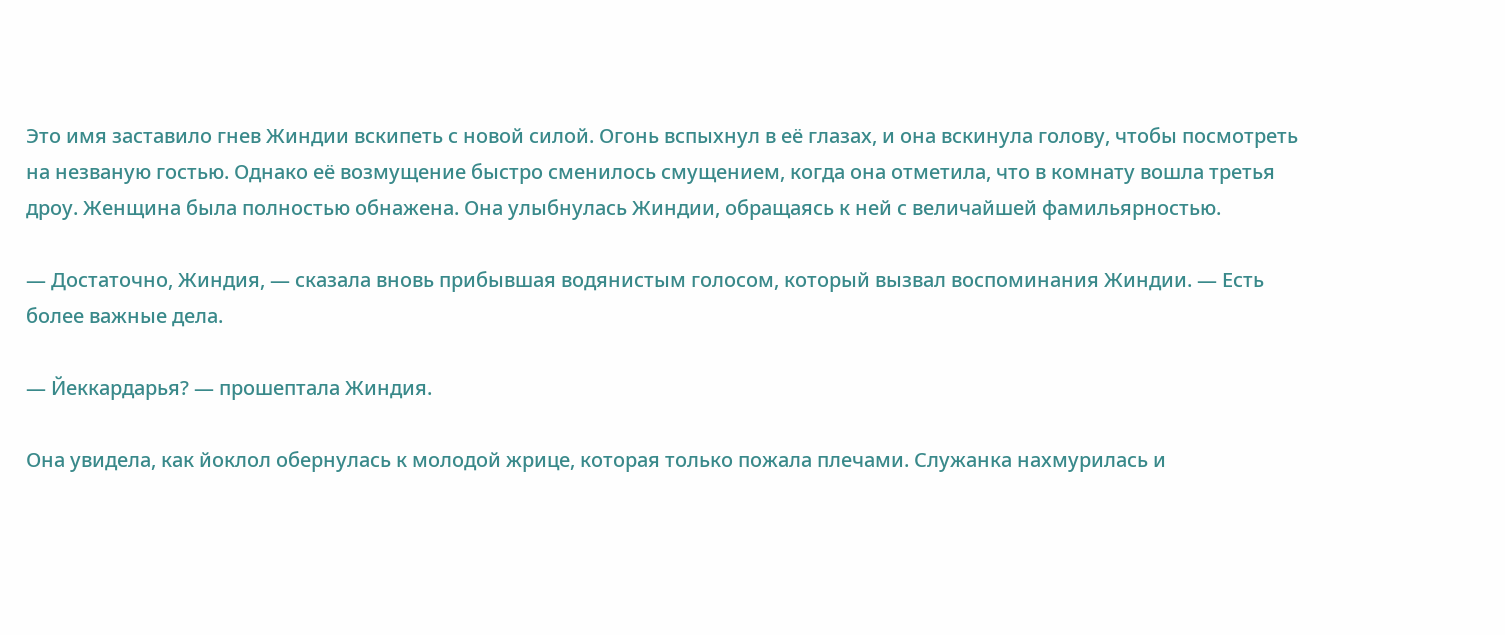Это имя заставило гнев Жиндии вскипеть с новой силой. Огонь вспыхнул в её глазах, и она вскинула голову, чтобы посмотреть на незваную гостью. Однако её возмущение быстро сменилось смущением, когда она отметила, что в комнату вошла третья дроу. Женщина была полностью обнажена. Она улыбнулась Жиндии, обращаясь к ней с величайшей фамильярностью.

— Достаточно, Жиндия, — сказала вновь прибывшая водянистым голосом, который вызвал воспоминания Жиндии. — Есть более важные дела.

— Йеккардарья? — прошептала Жиндия.

Она увидела, как йоклол обернулась к молодой жрице, которая только пожала плечами. Служанка нахмурилась и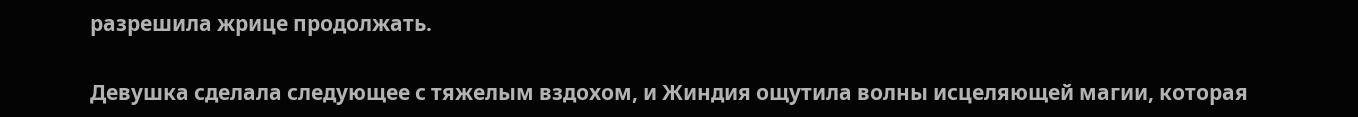разрешила жрице продолжать.

Девушка сделала следующее с тяжелым вздохом, и Жиндия ощутила волны исцеляющей магии, которая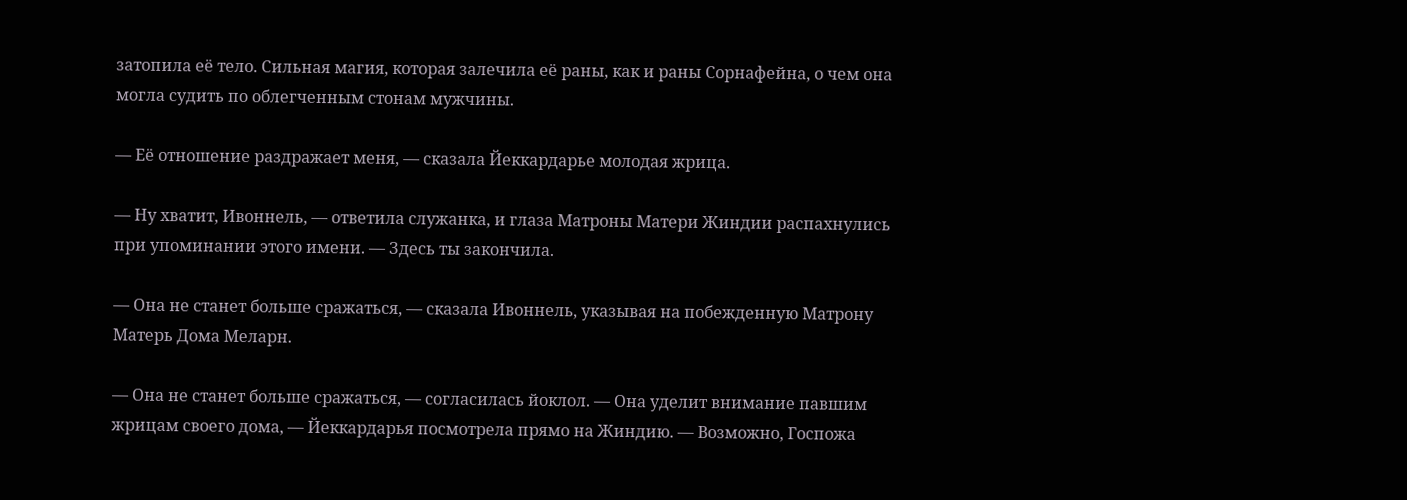затопила её тело. Сильная магия, которая залечила её раны, как и раны Сорнафейна, о чем она могла судить по облегченным стонам мужчины.

— Её отношение раздражает меня, — сказала Йеккардарье молодая жрица.

— Ну хватит, Ивоннель, — ответила служанка, и глаза Матроны Матери Жиндии распахнулись при упоминании этого имени. — Здесь ты закончила.

— Она не станет больше сражаться, — сказала Ивоннель, указывая на побежденную Матрону Матерь Дома Меларн.

— Она не станет больше сражаться, — согласилась йоклол. — Она уделит внимание павшим жрицам своего дома, — Йеккардарья посмотрела прямо на Жиндию. — Возможно, Госпожа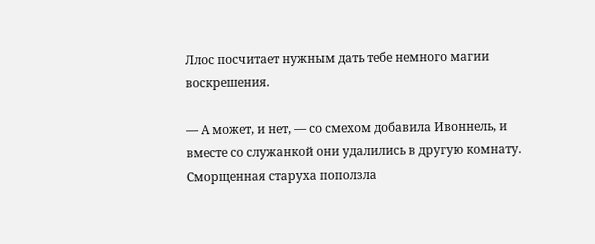Ллос посчитает нужным дать тебе немного магии воскрешения.

— А может, и нет, — со смехом добавила Ивоннель, и вместе со служанкой они удалились в другую комнату. Сморщенная старуха поползла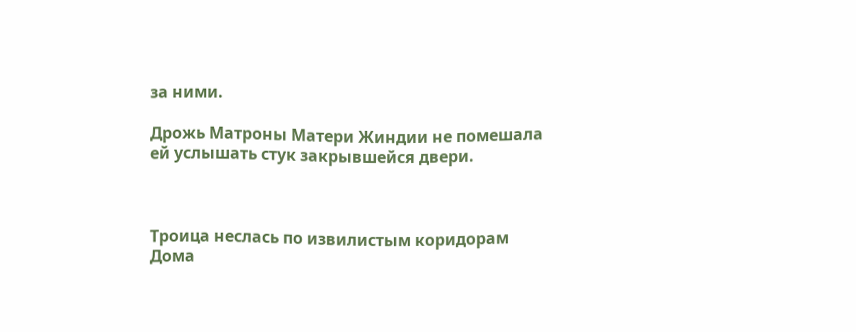за ними.

Дрожь Матроны Матери Жиндии не помешала ей услышать стук закрывшейся двери.



Троица неслась по извилистым коридорам Дома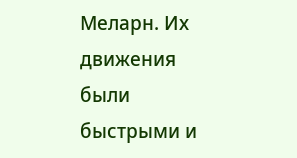Меларн. Их движения были быстрыми и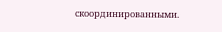скоординированными.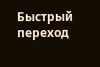Быстрый переход